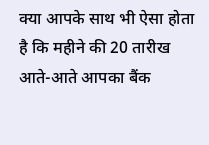क्या आपके साथ भी ऐसा होता है कि महीने की 20 तारीख आते-आते आपका बैंक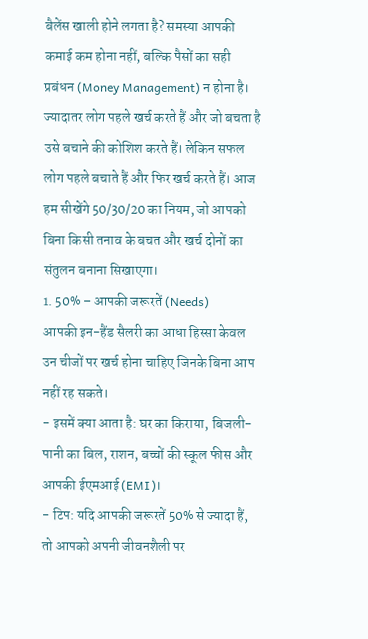बैलेंस खाली होने लगता है? समस्या आपकी कमाई कम होना नहीं, बल्कि पैसों का सही प्रबंधन (Money Management) न होना है।
ज्यादातर लोग पहले खर्च करते हैं और जो बचता है उसे बचाने की कोशिश करते हैं। लेकिन सफल लोग पहले बचाते हैं और फिर खर्च करते हैं। आज हम सीखेंगे 50/30/20 का नियम, जो आपको बिना किसी तनाव के बचत और खर्च दोनों का संतुलन बनाना सिखाएगा।
1. 50% – आपकी जरूरतें (Needs)
आपकी इन-हैंड सैलरी का आधा हिस्सा केवल उन चीजों पर खर्च होना चाहिए जिनके बिना आप नहीं रह सकते।
- इसमें क्या आता है: घर का किराया, बिजली-पानी का बिल, राशन, बच्चों की स्कूल फीस और आपकी ईएमआई (EMI)।
- टिप: यदि आपकी जरूरतें 50% से ज्यादा हैं, तो आपको अपनी जीवनशैली पर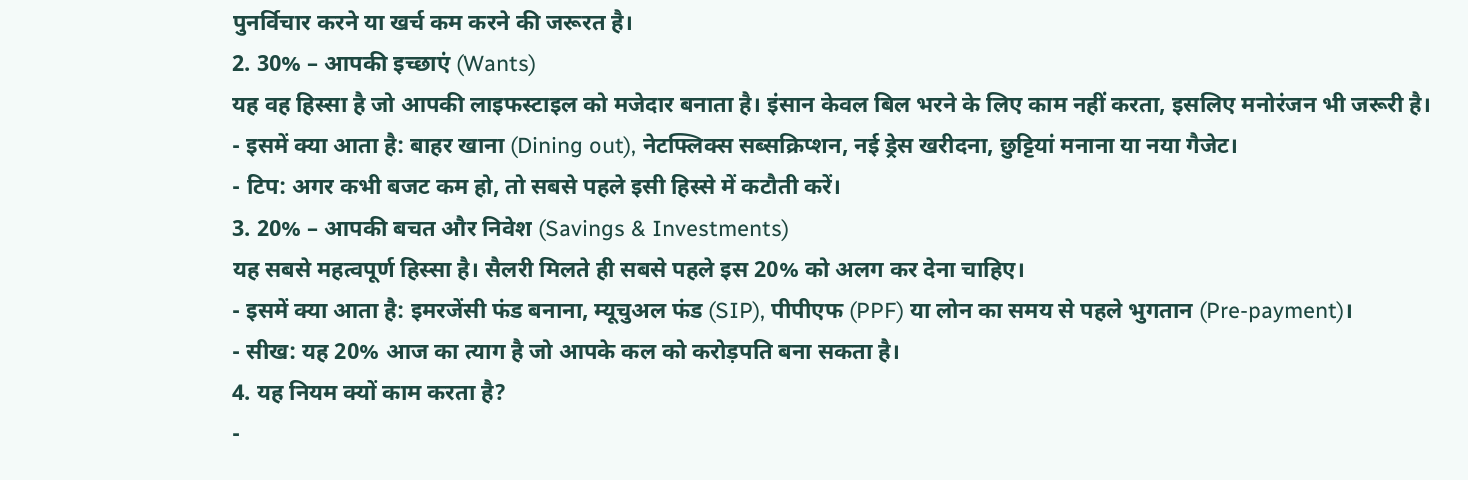पुनर्विचार करने या खर्च कम करने की जरूरत है।
2. 30% – आपकी इच्छाएं (Wants)
यह वह हिस्सा है जो आपकी लाइफस्टाइल को मजेदार बनाता है। इंसान केवल बिल भरने के लिए काम नहीं करता, इसलिए मनोरंजन भी जरूरी है।
- इसमें क्या आता है: बाहर खाना (Dining out), नेटफ्लिक्स सब्सक्रिप्शन, नई ड्रेस खरीदना, छुट्टियां मनाना या नया गैजेट।
- टिप: अगर कभी बजट कम हो, तो सबसे पहले इसी हिस्से में कटौती करें।
3. 20% – आपकी बचत और निवेश (Savings & Investments)
यह सबसे महत्वपूर्ण हिस्सा है। सैलरी मिलते ही सबसे पहले इस 20% को अलग कर देना चाहिए।
- इसमें क्या आता है: इमरजेंसी फंड बनाना, म्यूचुअल फंड (SIP), पीपीएफ (PPF) या लोन का समय से पहले भुगतान (Pre-payment)।
- सीख: यह 20% आज का त्याग है जो आपके कल को करोड़पति बना सकता है।
4. यह नियम क्यों काम करता है?
-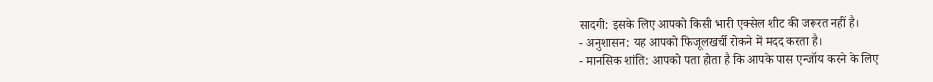सादगी: इसके लिए आपको किसी भारी एक्सेल शीट की जरूरत नहीं है।
- अनुशासन: यह आपको फिजूलखर्ची रोकने में मदद करता है।
- मानसिक शांति: आपको पता होता है कि आपके पास एन्जॉय करने के लिए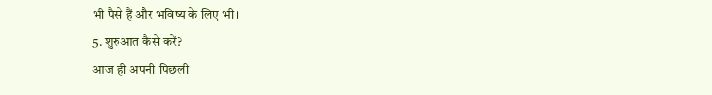भी पैसे हैं और भविष्य के लिए भी।
5. शुरुआत कैसे करें?
आज ही अपनी पिछली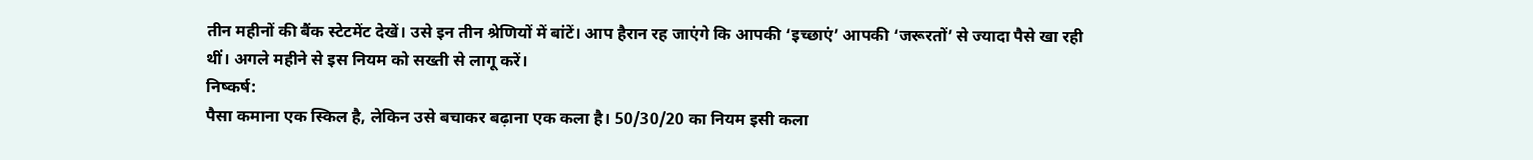तीन महीनों की बैंक स्टेटमेंट देखें। उसे इन तीन श्रेणियों में बांटें। आप हैरान रह जाएंगे कि आपकी ‘इच्छाएं’ आपकी ‘जरूरतों’ से ज्यादा पैसे खा रही थीं। अगले महीने से इस नियम को सख्ती से लागू करें।
निष्कर्ष:
पैसा कमाना एक स्किल है, लेकिन उसे बचाकर बढ़ाना एक कला है। 50/30/20 का नियम इसी कला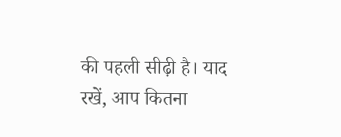की पहली सीढ़ी है। याद रखें, आप कितना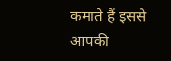कमाते हैं इससे आपकी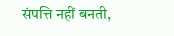संपत्ति नहीं बनती,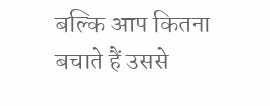बल्कि आप कितना बचाते हैं उससे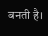बनती है।